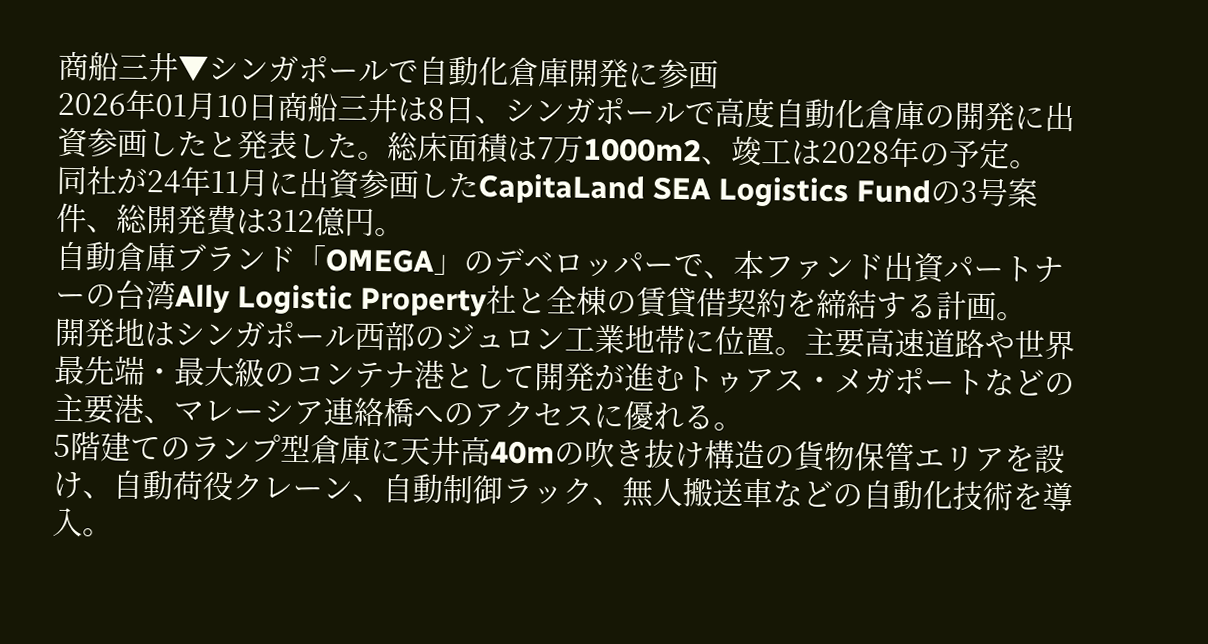商船三井▼シンガポールで自動化倉庫開発に参画
2026年01月10日商船三井は8日、シンガポールで高度自動化倉庫の開発に出資参画したと発表した。総床面積は7万1000m2、竣工は2028年の予定。
同社が24年11月に出資参画したCapitaLand SEA Logistics Fundの3号案件、総開発費は312億円。
自動倉庫ブランド「OMEGA」のデベロッパーで、本ファンド出資パートナーの台湾Ally Logistic Property社と全棟の賃貸借契約を締結する計画。
開発地はシンガポール西部のジュロン工業地帯に位置。主要高速道路や世界最先端・最大級のコンテナ港として開発が進むトゥアス・メガポートなどの主要港、マレーシア連絡橋へのアクセスに優れる。
5階建てのランプ型倉庫に天井高40mの吹き抜け構造の貨物保管エリアを設け、自動荷役クレーン、自動制御ラック、無人搬送車などの自動化技術を導入。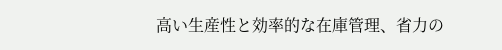高い生産性と効率的な在庫管理、省力の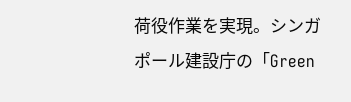荷役作業を実現。シンガポール建設庁の「Green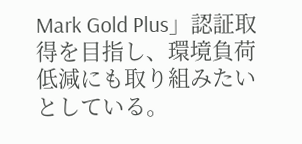Mark Gold Plus」認証取得を目指し、環境負荷低減にも取り組みたいとしている。